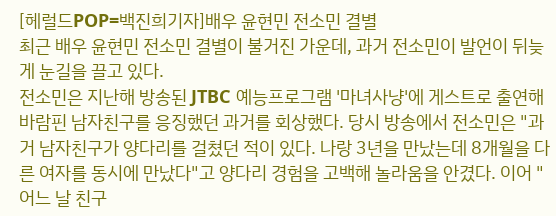[헤럴드POP=백진희기자]배우 윤현민 전소민 결별
최근 배우 윤현민 전소민 결별이 불거진 가운데, 과거 전소민이 발언이 뒤늦게 눈길을 끌고 있다.
전소민은 지난해 방송된 JTBC 예능프로그램 '마녀사냥'에 게스트로 출연해 바람핀 남자친구를 응징했던 과거를 회상했다. 당시 방송에서 전소민은 "과거 남자친구가 양다리를 걸쳤던 적이 있다. 나랑 3년을 만났는데 8개월을 다른 여자를 동시에 만났다"고 양다리 경험을 고백해 놀라움을 안겼다. 이어 "어느 날 친구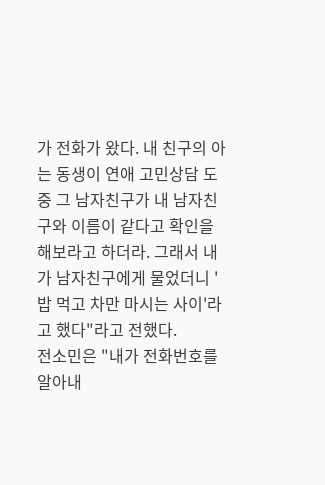가 전화가 왔다. 내 친구의 아는 동생이 연애 고민상담 도중 그 남자친구가 내 남자친구와 이름이 같다고 확인을 해보라고 하더라. 그래서 내가 남자친구에게 물었더니 '밥 먹고 차만 마시는 사이'라고 했다"라고 전했다.
전소민은 "내가 전화번호를 알아내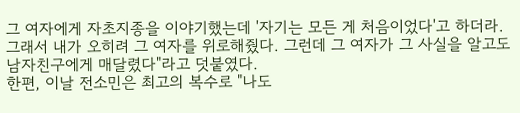그 여자에게 자초지종을 이야기했는데 '자기는 모든 게 처음이었다'고 하더라. 그래서 내가 오히려 그 여자를 위로해줬다. 그런데 그 여자가 그 사실을 알고도 남자친구에게 매달렸다"라고 덧붙였다.
한편, 이날 전소민은 최고의 복수로 "나도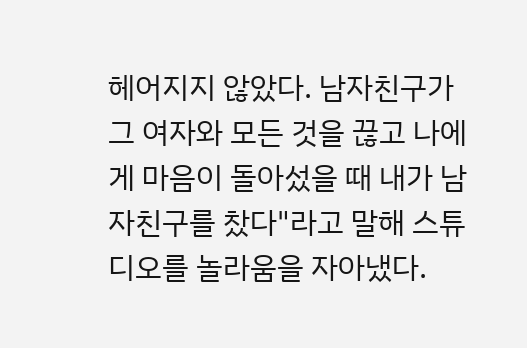헤어지지 않았다. 남자친구가 그 여자와 모든 것을 끊고 나에게 마음이 돌아섰을 때 내가 남자친구를 찼다"라고 말해 스튜디오를 놀라움을 자아냈다.